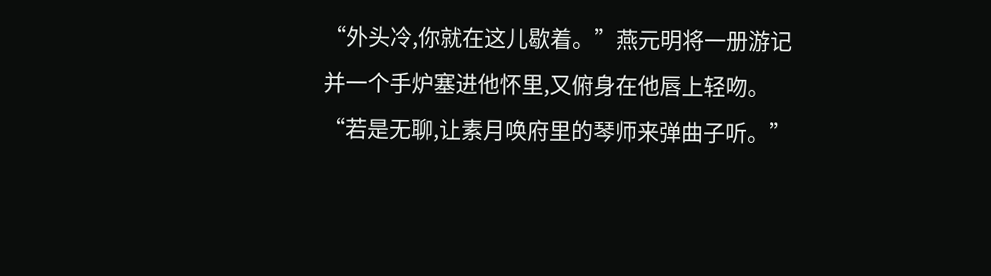“外头冷,你就在这儿歇着。”燕元明将一册游记并一个手炉塞进他怀里,又俯身在他唇上轻吻。
“若是无聊,让素月唤府里的琴师来弹曲子听。”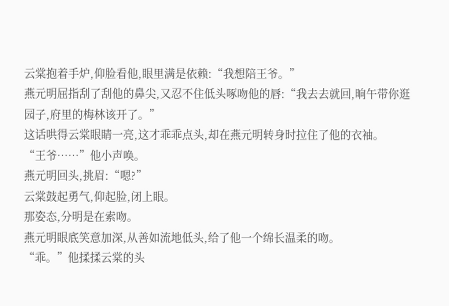云棠抱着手炉,仰脸看他,眼里满是依赖:“我想陪王爷。”
燕元明屈指刮了刮他的鼻尖,又忍不住低头啄吻他的唇:“我去去就回,晌午带你逛园子,府里的梅林该开了。”
这话哄得云棠眼睛一亮,这才乖乖点头,却在燕元明转身时拉住了他的衣袖。
“王爷……”他小声唤。
燕元明回头,挑眉:“嗯?”
云棠鼓起勇气,仰起脸,闭上眼。
那姿态,分明是在索吻。
燕元明眼底笑意加深,从善如流地低头,给了他一个绵长温柔的吻。
“乖。”他揉揉云棠的头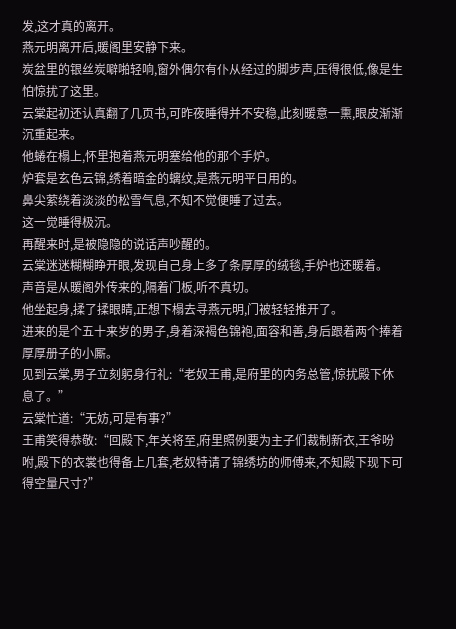发,这才真的离开。
燕元明离开后,暖阁里安静下来。
炭盆里的银丝炭噼啪轻响,窗外偶尔有仆从经过的脚步声,压得很低,像是生怕惊扰了这里。
云棠起初还认真翻了几页书,可昨夜睡得并不安稳,此刻暖意一熏,眼皮渐渐沉重起来。
他蜷在榻上,怀里抱着燕元明塞给他的那个手炉。
炉套是玄色云锦,绣着暗金的螭纹,是燕元明平日用的。
鼻尖萦绕着淡淡的松雪气息,不知不觉便睡了过去。
这一觉睡得极沉。
再醒来时,是被隐隐的说话声吵醒的。
云棠迷迷糊糊睁开眼,发现自己身上多了条厚厚的绒毯,手炉也还暖着。
声音是从暖阁外传来的,隔着门板,听不真切。
他坐起身,揉了揉眼睛,正想下榻去寻燕元明,门被轻轻推开了。
进来的是个五十来岁的男子,身着深褐色锦袍,面容和善,身后跟着两个捧着厚厚册子的小厮。
见到云棠,男子立刻躬身行礼:“老奴王甫,是府里的内务总管,惊扰殿下休息了。”
云棠忙道:“无妨,可是有事?”
王甫笑得恭敬:“回殿下,年关将至,府里照例要为主子们裁制新衣,王爷吩咐,殿下的衣裳也得备上几套,老奴特请了锦绣坊的师傅来,不知殿下现下可得空量尺寸?”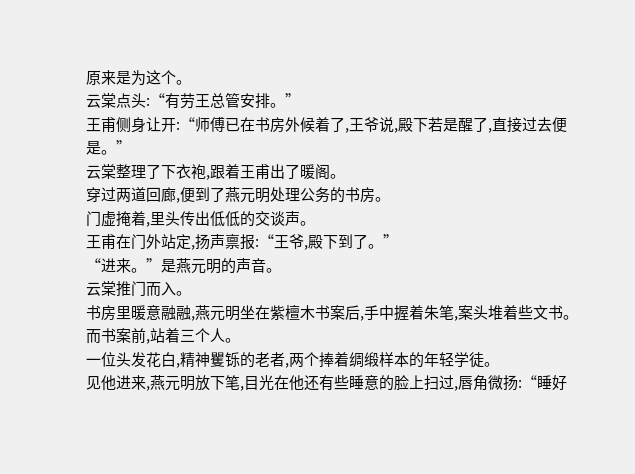原来是为这个。
云棠点头:“有劳王总管安排。”
王甫侧身让开:“师傅已在书房外候着了,王爷说,殿下若是醒了,直接过去便是。”
云棠整理了下衣袍,跟着王甫出了暖阁。
穿过两道回廊,便到了燕元明处理公务的书房。
门虚掩着,里头传出低低的交谈声。
王甫在门外站定,扬声禀报:“王爷,殿下到了。”
“进来。”是燕元明的声音。
云棠推门而入。
书房里暖意融融,燕元明坐在紫檀木书案后,手中握着朱笔,案头堆着些文书。
而书案前,站着三个人。
一位头发花白,精神矍铄的老者,两个捧着绸缎样本的年轻学徒。
见他进来,燕元明放下笔,目光在他还有些睡意的脸上扫过,唇角微扬:“睡好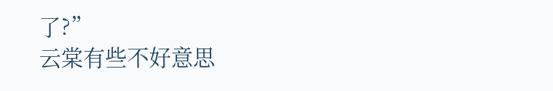了?”
云棠有些不好意思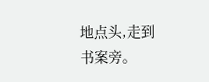地点头,走到书案旁。